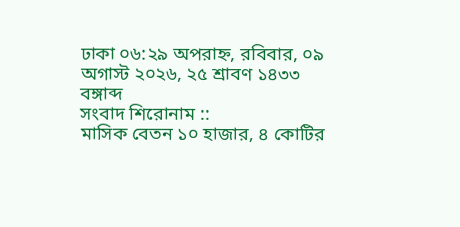ঢাকা ০৬:২৯ অপরাহ্ন, রবিবার, ০৯ অগাস্ট ২০২৬, ২৫ শ্রাবণ ১৪৩৩ বঙ্গাব্দ
সংবাদ শিরোনাম ::
মাসিক বেতন ১০ হাজার, ৪ কোটির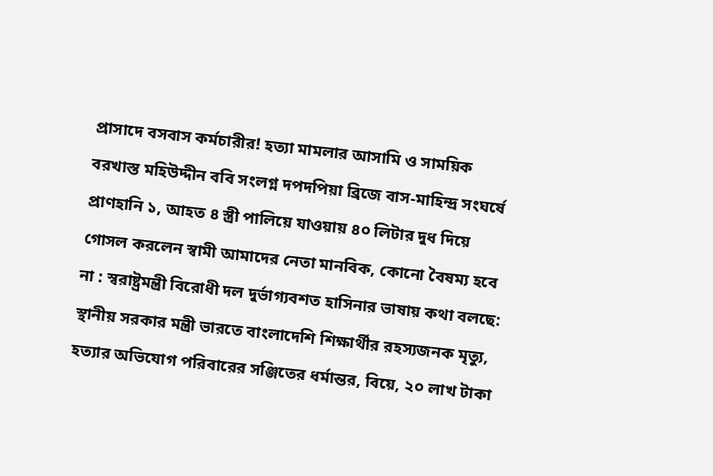প্রাসাদে বসবাস কর্মচারীর! হত্যা মামলার আসামি ও সাময়িক বরখাস্ত মহিউদ্দীন ববি সংলগ্ন দপদপিয়া ব্রিজে বাস-মাহিন্দ্র সংঘর্ষে প্রাণহানি ১, আহত ৪ স্ত্রী পালিয়ে যাওয়ায় ৪০ লিটার দুধ দিয়ে গোসল করলেন স্বামী আমাদের নেতা মানবিক, কোনো বৈষম্য হবে না : স্বরাষ্ট্রমন্ত্রী বিরোধী দল দুর্ভাগ্যবশত হাসিনার ভাষায় কথা বলছে: স্থানীয় সরকার মন্ত্রী ভারতে বাংলাদেশি শিক্ষার্থীর রহস্যজনক মৃত্যু, হত্যার অভিযোগ পরিবারের সঞ্জিতের ধর্মান্তর, বিয়ে, ২০ লাখ টাকা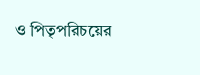ও পিতৃপরিচয়ের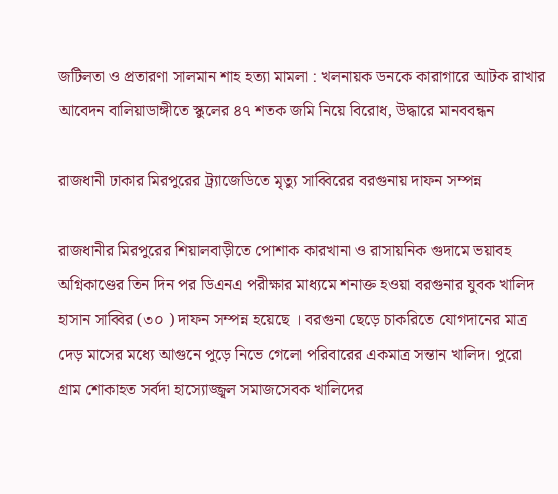জটিলতা ও প্রতারণা সালমান শাহ হত্যা মামলা : খলনায়ক ডনকে কারাগারে আটক রাখার আবেদন বালিয়াডাঙ্গীতে স্কুলের ৪৭ শতক জমি নিয়ে বিরোধ, উদ্ধারে মানববন্ধন

রাজধানী ঢাকার মিরপুরের ট্র্যাজেডিতে মৃত্যু সাব্বিরের বরগুনায় দাফন সম্পন্ন

রাজধানীর মিরপুরের শিয়ালবাড়ীতে পোশাক কারখানা ও রাসায়নিক গুদামে ভয়াবহ অগ্নিকাণ্ডের তিন দিন পর ডিএনএ পরীক্ষার মাধ্যমে শনাক্ত হওয়া বরগুনার যুবক খালিদ হাসান সাব্বির (৩০ ) দাফন সম্পন্ন হয়েছে । বরগুনা ছেড়ে চাকরিতে যোগদানের মাত্র দেড় মাসের মধ্যে আগুনে পুড়ে নিভে গেলো পরিবারের একমাত্র সন্তান খালিদ। পুরো গ্রাম শোকাহত সর্বদা হাস্যোজ্জ্বল সমাজসেবক খালিদের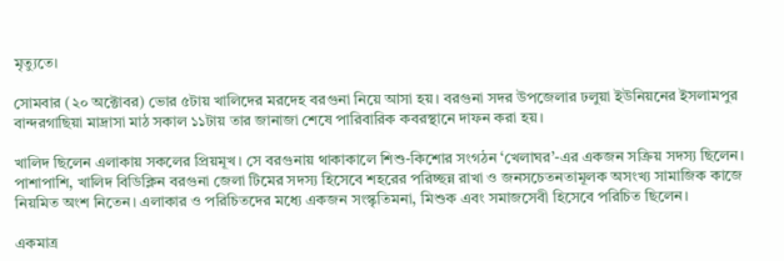মৃত্যুতে।

সোমবার (২০ অক্টোবর) ভোর ৫টায় খালিদের মরদেহ বরগুনা নিয়ে আসা হয়। বরগুনা সদর উপজেলার ঢলুয়া ইউনিয়নের ইসলামপুর বান্দরগাছিয়া মাদ্রাসা মাঠ সকাল ১১টায় তার জানাজা শেষে পারিবারিক কবরস্থানে দাফন করা হয়।

খালিদ ছিলেন এলাকায় সকলের প্রিয়মূখ। সে বরগুনায় থাকাকালে শিশু-কিশোর সংগঠন ‘খেলাঘর’-এর একজন সক্রিয় সদস্য ছিলেন। পাশাপাশি, খালিদ বিডিক্লিন বরগুনা জেলা টিমের সদস্য হিসেবে শহরের পরিচ্ছন্ন রাখা ও জনসচেতনতামূলক অসংখ্য সামাজিক কাজে নিয়মিত অংশ নিতেন। এলাকার ও পরিচিতদের মধ্যে একজন সংস্কৃতিমনা, মিশুক এবং সমাজসেবী হিসেবে পরিচিত ছিলেন।

একমাত্র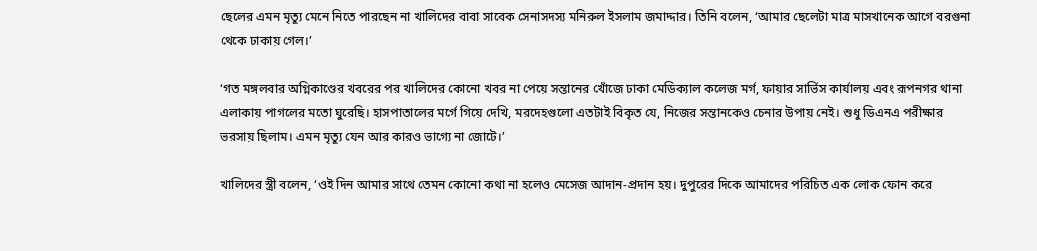ছেলের এমন মৃত্যু মেনে নিতে পারছেন না খালিদের বাবা সাবেক সেনাসদস্য মনিরুল ইসলাম জমাদ্দার। তিনি বলেন, ‘আমার ছেলেটা মাত্র মাসখানেক আগে বরগুনা থেকে ঢাকায় গেল।’

‘গত মঙ্গলবার অগ্নিকাণ্ডের খবরের পর খালিদের কোনো খবর না পেয়ে সন্তানের খোঁজে ঢাকা মেডিক্যাল কলেজ মর্গ, ফায়ার সার্ভিস কার্যালয় এবং রূপনগর থানা এলাকায় পাগলের মতো ঘুরেছি। হাসপাতালের মর্গে গিয়ে দেখি, মরদেহগুলো এতটাই বিকৃত যে, নিজের সন্তানকেও চেনার উপায় নেই। শুধু ডিএনএ পরীক্ষার ভরসায় ছিলাম। এমন মৃত্যু যেন আর কারও ভাগ্যে না জোটে।’

খালিদের স্ত্রী বলেন, ‘ওই দিন আমার সাথে তেমন কোনো কথা না হলেও মেসেজ আদান-প্রদান হয়। দুপুরের দিকে আমাদের পরিচিত এক লোক ফোন করে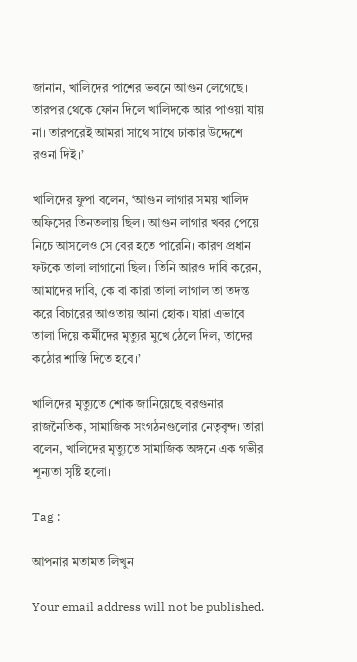জানান, খালিদের পাশের ভবনে আগুন লেগেছে। তারপর থেকে ফোন দিলে খালিদকে আর পাওয়া যায় না। তারপরেই আমরা সাথে সাথে ঢাকার উদ্দেশে রওনা দিই।’

খালিদের ফুপা বলেন, ‘আগুন লাগার সময় খালিদ অফিসের তিনতলায় ছিল। আগুন লাগার খবর পেয়ে নিচে আসলেও সে বের হতে পারেনি। কারণ প্রধান ফটকে তালা লাগানো ছিল। তিনি আরও দাবি করেন, আমাদের দাবি, কে বা কারা তালা লাগাল তা তদন্ত করে বিচারের আওতায় আনা হোক। যারা এভাবে তালা দিয়ে কর্মীদের মৃত্যুর মুখে ঠেলে দিল, তাদের কঠোর শাস্তি দিতে হবে।’

খালিদের মৃত্যুতে শোক জানিয়েছে বরগুনার রাজনৈতিক, সামাজিক সংগঠনগুলোর নেতৃবৃন্দ। তারা বলেন, খালিদের মৃত্যুতে সামাজিক অঙ্গনে এক গভীর শূন্যতা সৃষ্টি হলো।

Tag :

আপনার মতামত লিখুন

Your email address will not be published.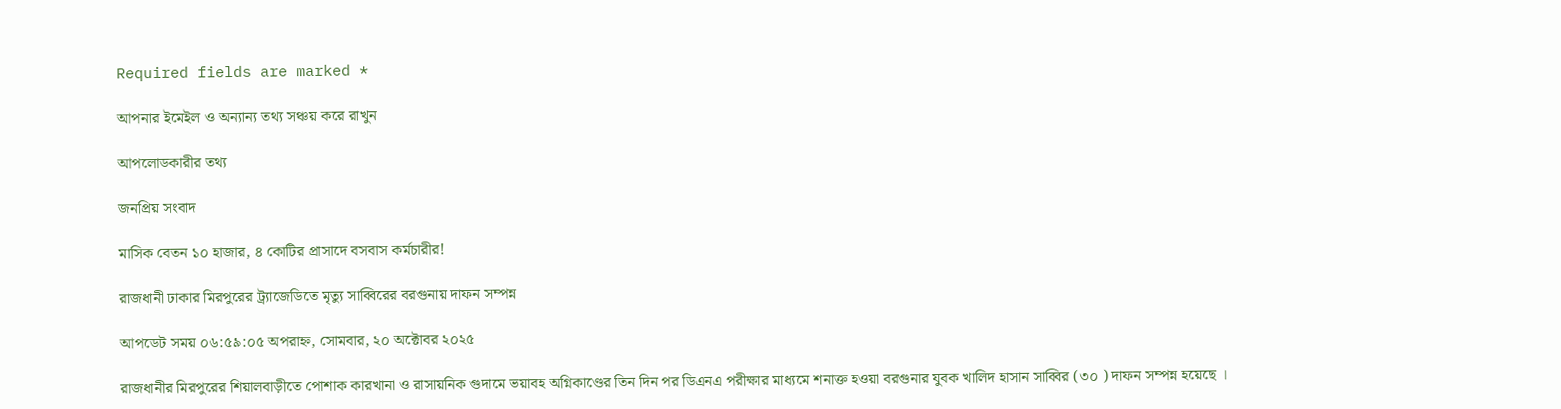Required fields are marked *

আপনার ইমেইল ও অন্যান্য তথ্য সঞ্চয় করে রাখুন

আপলোডকারীর তথ্য

জনপ্রিয় সংবাদ

মাসিক বেতন ১০ হাজার, ৪ কোটির প্রাসাদে বসবাস কর্মচারীর!

রাজধানী ঢাকার মিরপুরের ট্র্যাজেডিতে মৃত্যু সাব্বিরের বরগুনায় দাফন সম্পন্ন

আপডেট সময় ০৬:৫৯:০৫ অপরাহ্ন, সোমবার, ২০ অক্টোবর ২০২৫

রাজধানীর মিরপুরের শিয়ালবাড়ীতে পোশাক কারখানা ও রাসায়নিক গুদামে ভয়াবহ অগ্নিকাণ্ডের তিন দিন পর ডিএনএ পরীক্ষার মাধ্যমে শনাক্ত হওয়া বরগুনার যুবক খালিদ হাসান সাব্বির (৩০ ) দাফন সম্পন্ন হয়েছে ।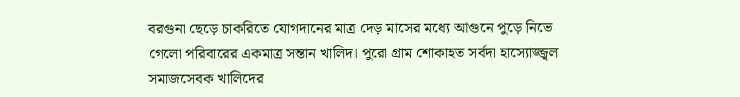বরগুনা ছেড়ে চাকরিতে যোগদানের মাত্র দেড় মাসের মধ্যে আগুনে পুড়ে নিভে গেলো পরিবারের একমাত্র সন্তান খালিদ। পুরো গ্রাম শোকাহত সর্বদা হাস্যোজ্জ্বল সমাজসেবক খালিদের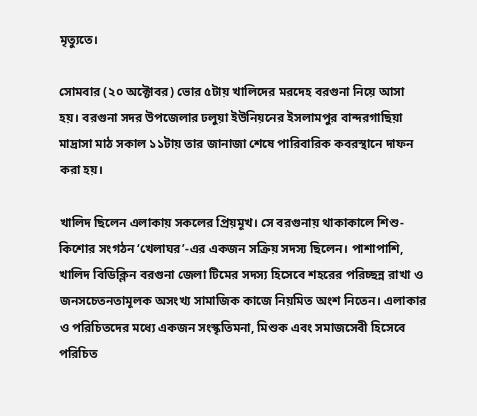মৃত্যুতে।

সোমবার (২০ অক্টোবর) ভোর ৫টায় খালিদের মরদেহ বরগুনা নিয়ে আসা হয়। বরগুনা সদর উপজেলার ঢলুয়া ইউনিয়নের ইসলামপুর বান্দরগাছিয়া মাদ্রাসা মাঠ সকাল ১১টায় তার জানাজা শেষে পারিবারিক কবরস্থানে দাফন করা হয়।

খালিদ ছিলেন এলাকায় সকলের প্রিয়মূখ। সে বরগুনায় থাকাকালে শিশু-কিশোর সংগঠন ‘খেলাঘর’-এর একজন সক্রিয় সদস্য ছিলেন। পাশাপাশি, খালিদ বিডিক্লিন বরগুনা জেলা টিমের সদস্য হিসেবে শহরের পরিচ্ছন্ন রাখা ও জনসচেতনতামূলক অসংখ্য সামাজিক কাজে নিয়মিত অংশ নিতেন। এলাকার ও পরিচিতদের মধ্যে একজন সংস্কৃতিমনা, মিশুক এবং সমাজসেবী হিসেবে পরিচিত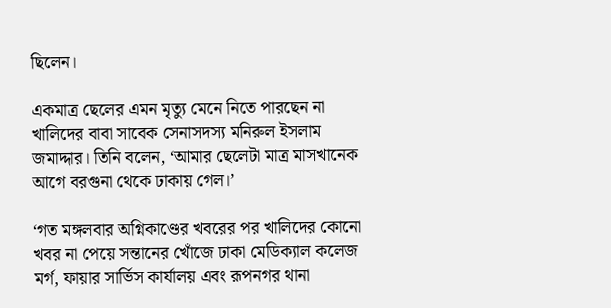ছিলেন।

একমাত্র ছেলের এমন মৃত্যু মেনে নিতে পারছেন না খালিদের বাবা সাবেক সেনাসদস্য মনিরুল ইসলাম জমাদ্দার। তিনি বলেন, ‘আমার ছেলেটা মাত্র মাসখানেক আগে বরগুনা থেকে ঢাকায় গেল।’

‘গত মঙ্গলবার অগ্নিকাণ্ডের খবরের পর খালিদের কোনো খবর না পেয়ে সন্তানের খোঁজে ঢাকা মেডিক্যাল কলেজ মর্গ, ফায়ার সার্ভিস কার্যালয় এবং রূপনগর থানা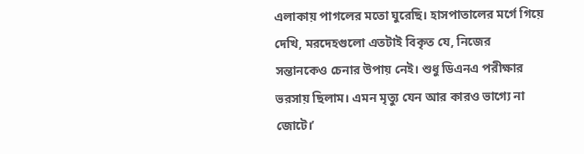এলাকায় পাগলের মতো ঘুরেছি। হাসপাতালের মর্গে গিয়ে দেখি, মরদেহগুলো এতটাই বিকৃত যে, নিজের সন্তানকেও চেনার উপায় নেই। শুধু ডিএনএ পরীক্ষার ভরসায় ছিলাম। এমন মৃত্যু যেন আর কারও ভাগ্যে না জোটে।’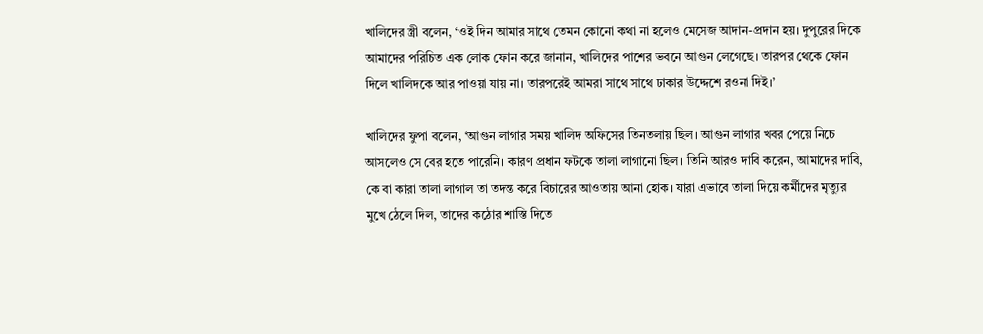খালিদের স্ত্রী বলেন, ‘ওই দিন আমার সাথে তেমন কোনো কথা না হলেও মেসেজ আদান-প্রদান হয়। দুপুরের দিকে আমাদের পরিচিত এক লোক ফোন করে জানান, খালিদের পাশের ভবনে আগুন লেগেছে। তারপর থেকে ফোন দিলে খালিদকে আর পাওয়া যায় না। তারপরেই আমরা সাথে সাথে ঢাকার উদ্দেশে রওনা দিই।’

খালিদের ফুপা বলেন, ‘আগুন লাগার সময় খালিদ অফিসের তিনতলায় ছিল। আগুন লাগার খবর পেয়ে নিচে আসলেও সে বের হতে পারেনি। কারণ প্রধান ফটকে তালা লাগানো ছিল। তিনি আরও দাবি করেন, আমাদের দাবি, কে বা কারা তালা লাগাল তা তদন্ত করে বিচারের আওতায় আনা হোক। যারা এভাবে তালা দিয়ে কর্মীদের মৃত্যুর মুখে ঠেলে দিল, তাদের কঠোর শাস্তি দিতে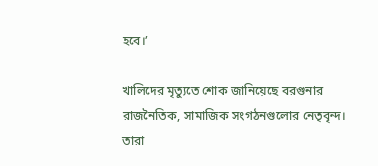হবে।’

খালিদের মৃত্যুতে শোক জানিয়েছে বরগুনার রাজনৈতিক, সামাজিক সংগঠনগুলোর নেতৃবৃন্দ। তারা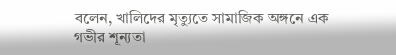বলেন, খালিদের মৃত্যুতে সামাজিক অঙ্গনে এক গভীর শূন্যতা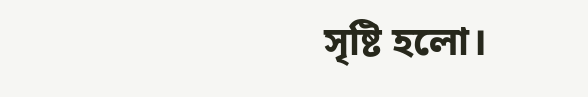সৃষ্টি হলো।